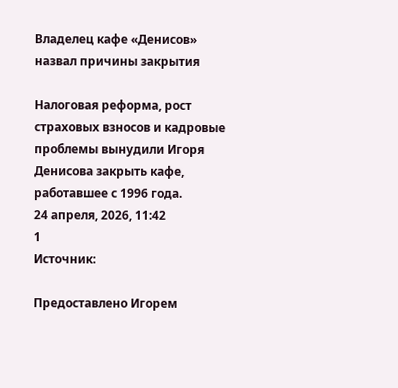Владелец кафе «Денисов» назвал причины закрытия

Налоговая реформа, рост страховых взносов и кадровые проблемы вынудили Игоря Денисова закрыть кафе, работавшее с 1996 года.
24 апреля, 2026, 11:42
1
Источник:

Предоставлено Игорем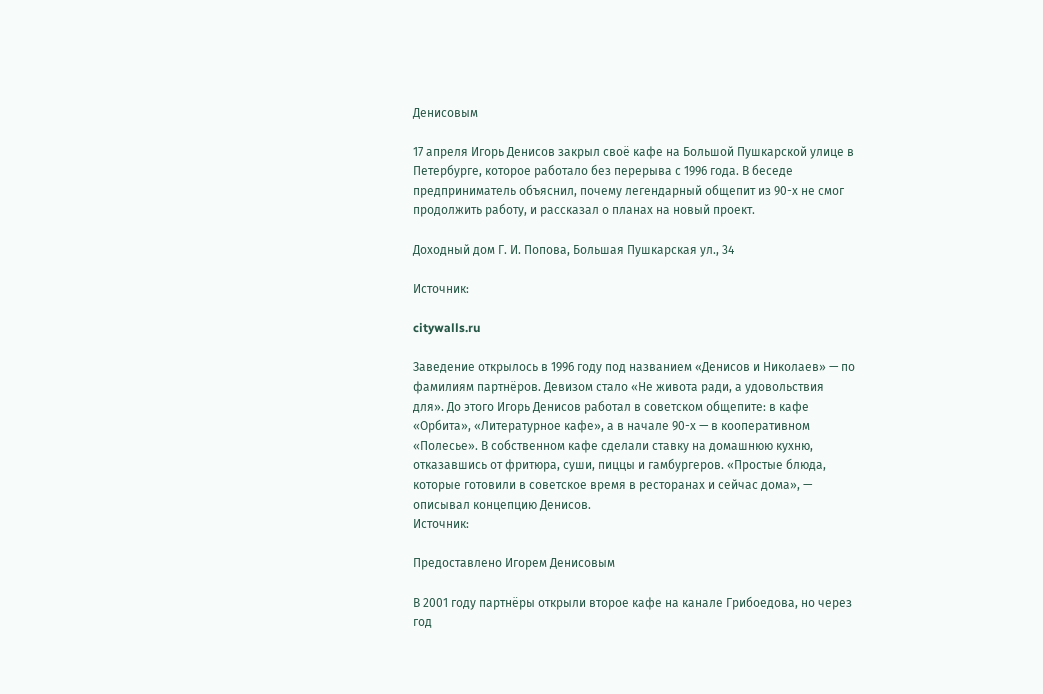Денисовым

17 апреля Игорь Денисов закрыл своё кафе на Большой Пушкарской улице в Петербурге, которое работало без перерыва с 1996 года. В беседе предприниматель объяснил, почему легендарный общепит из 90-х не смог продолжить работу, и рассказал о планах на новый проект.

Доходный дом Г. И. Попова, Большая Пушкарская ул., 34

Источник:

citywalls.ru

Заведение открылось в 1996 году под названием «Денисов и Николаев» — по фамилиям партнёров. Девизом стало «Не живота ради, а удовольствия для». До этого Игорь Денисов работал в советском общепите: в кафе «Орбита», «Литературное кафе», а в начале 90-х — в кооперативном «Полесье». В собственном кафе сделали ставку на домашнюю кухню, отказавшись от фритюра, суши, пиццы и гамбургеров. «Простые блюда, которые готовили в советское время в ресторанах и сейчас дома», — описывал концепцию Денисов.
Источник:

Предоставлено Игорем Денисовым

В 2001 году партнёры открыли второе кафе на канале Грибоедова, но через год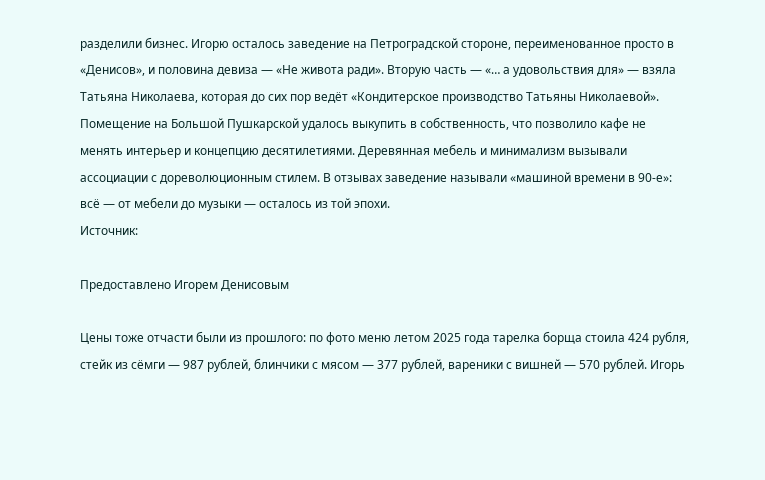разделили бизнес. Игорю осталось заведение на Петроградской стороне, переименованное просто в «Денисов», и половина девиза — «Не живота ради». Вторую часть — «… а удовольствия для» — взяла Татьяна Николаева, которая до сих пор ведёт «Кондитерское производство Татьяны Николаевой». Помещение на Большой Пушкарской удалось выкупить в собственность, что позволило кафе не менять интерьер и концепцию десятилетиями. Деревянная мебель и минимализм вызывали ассоциации с дореволюционным стилем. В отзывах заведение называли «машиной времени в 90-е»: всё — от мебели до музыки — осталось из той эпохи.
Источник:

Предоставлено Игорем Денисовым

Цены тоже отчасти были из прошлого: по фото меню летом 2025 года тарелка борща стоила 424 рубля, стейк из сёмги — 987 рублей, блинчики с мясом — 377 рублей, вареники с вишней — 570 рублей. Игорь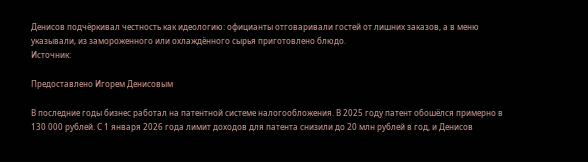Денисов подчёркивал честность как идеологию: официанты отговаривали гостей от лишних заказов, а в меню указывали, из замороженного или охлаждённого сырья приготовлено блюдо.
Источник:

Предоставлено Игорем Денисовым

В последние годы бизнес работал на патентной системе налогообложения. В 2025 году патент обошёлся примерно в 130 000 рублей. С 1 января 2026 года лимит доходов для патента снизили до 20 млн рублей в год, и Денисов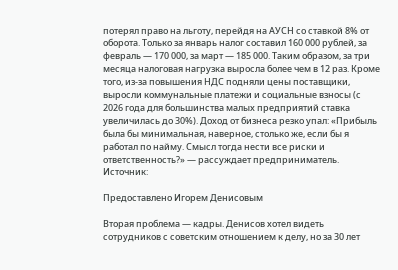потерял право на льготу, перейдя на АУСН со ставкой 8% от оборота. Только за январь налог составил 160 000 рублей, за февраль — 170 000, за март — 185 000. Таким образом, за три месяца налоговая нагрузка выросла более чем в 12 раз. Кроме того, из-за повышения НДС подняли цены поставщики, выросли коммунальные платежи и социальные взносы (с 2026 года для большинства малых предприятий ставка увеличилась до 30%). Доход от бизнеса резко упал: «Прибыль была бы минимальная, наверное, столько же, если бы я работал по найму. Смысл тогда нести все риски и ответственность?» — рассуждает предприниматель.
Источник:

Предоставлено Игорем Денисовым

Вторая проблема — кадры. Денисов хотел видеть сотрудников с советским отношением к делу, но за 30 лет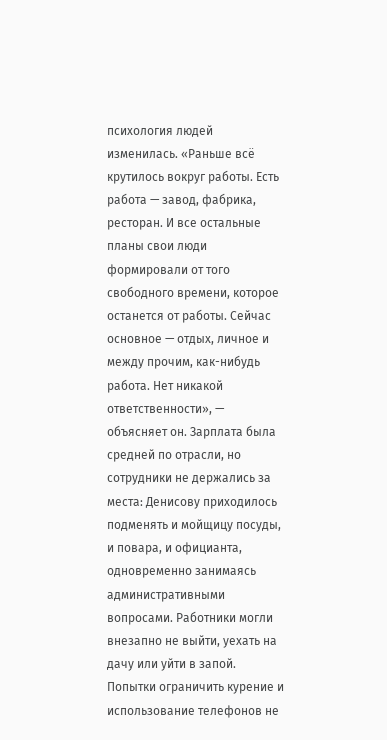психология людей изменилась. «Раньше всё крутилось вокруг работы. Есть работа — завод, фабрика, ресторан. И все остальные планы свои люди формировали от того свободного времени, которое останется от работы. Сейчас основное — отдых, личное и между прочим, как-нибудь работа. Нет никакой ответственности», — объясняет он. Зарплата была средней по отрасли, но сотрудники не держались за места: Денисову приходилось подменять и мойщицу посуды, и повара, и официанта, одновременно занимаясь административными вопросами. Работники могли внезапно не выйти, уехать на дачу или уйти в запой. Попытки ограничить курение и использование телефонов не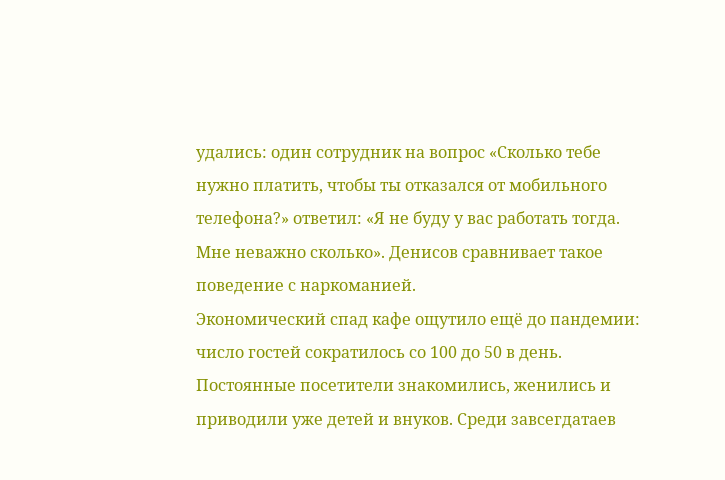удались: один сотрудник на вопрос «Сколько тебе нужно платить, чтобы ты отказался от мобильного телефона?» ответил: «Я не буду у вас работать тогда. Мне неважно сколько». Денисов сравнивает такое поведение с наркоманией.
Экономический спад кафе ощутило ещё до пандемии: число гостей сократилось со 100 до 50 в день. Постоянные посетители знакомились, женились и приводили уже детей и внуков. Среди завсегдатаев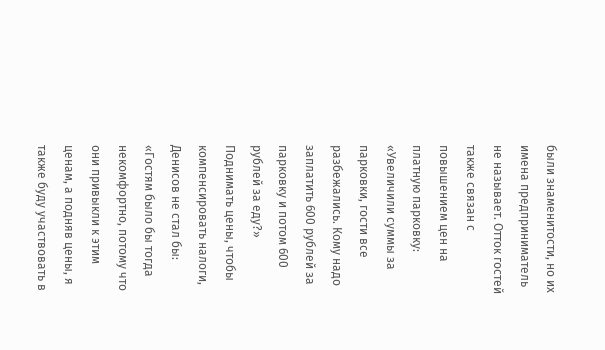были знаменитости, но их имена предприниматель не называет. Отток гостей также связан с повышением цен на платную парковку: «Увеличили суммы за парковки, гости все разбежались. Кому надо заплатить 600 рублей за парковку и потом 600 рублей за еду?»
Поднимать цены, чтобы компенсировать налоги, Денисов не стал бы: «Гостям было бы тогда некомфортно, потому что они привыкли к этим ценам, а подняв цены, я также буду участвовать в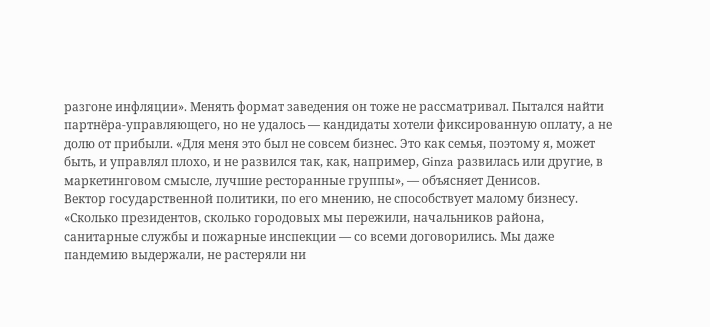разгоне инфляции». Менять формат заведения он тоже не рассматривал. Пытался найти партнёра-управляющего, но не удалось — кандидаты хотели фиксированную оплату, а не долю от прибыли. «Для меня это был не совсем бизнес. Это как семья, поэтому я, может быть, и управлял плохо, и не развился так, как, например, Ginza развилась или другие, в маркетинговом смысле, лучшие ресторанные группы», — объясняет Денисов.
Вектор государственной политики, по его мнению, не способствует малому бизнесу. «Сколько президентов, сколько городовых мы пережили, начальников района, санитарные службы и пожарные инспекции — со всеми договорились. Мы даже пандемию выдержали, не растеряли ни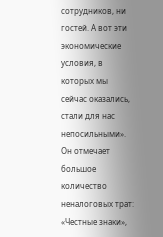сотрудников, ни гостей. А вот эти экономические условия, в которых мы сейчас оказались, стали для нас непосильными». Он отмечает большое количество неналоговых трат: «Честные знаки»,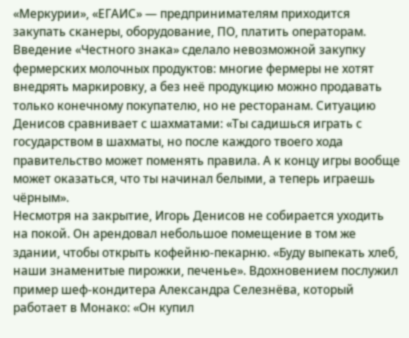«Меркурии», «ЕГАИС» — предпринимателям приходится закупать сканеры, оборудование, ПО, платить операторам. Введение «Честного знака» сделало невозможной закупку фермерских молочных продуктов: многие фермеры не хотят внедрять маркировку, а без неё продукцию можно продавать только конечному покупателю, но не ресторанам. Ситуацию Денисов сравнивает с шахматами: «Ты садишься играть с государством в шахматы, но после каждого твоего хода правительство может поменять правила. А к концу игры вообще может оказаться, что ты начинал белыми, а теперь играешь чёрным».
Несмотря на закрытие, Игорь Денисов не собирается уходить на покой. Он арендовал небольшое помещение в том же здании, чтобы открыть кофейню-пекарню. «Буду выпекать хлеб, наши знаменитые пирожки, печенье». Вдохновением послужил пример шеф-кондитера Александра Селезнёва, который работает в Монако: «Он купил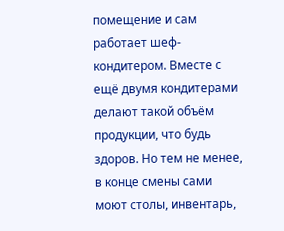помещение и сам работает шеф-кондитером. Вместе с ещё двумя кондитерами делают такой объём продукции, что будь здоров. Но тем не менее, в конце смены сами моют столы, инвентарь,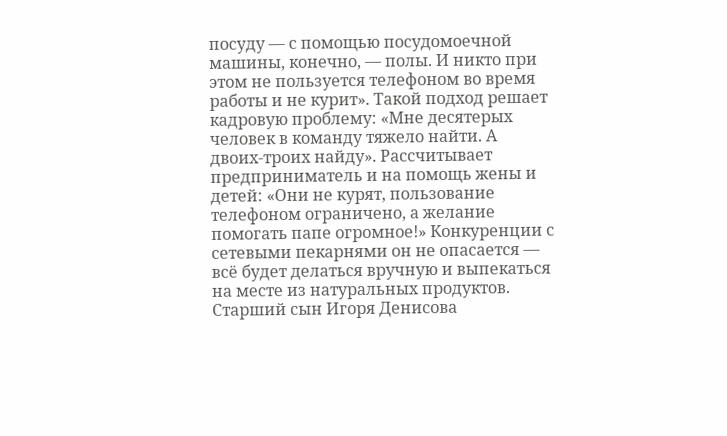посуду — с помощью посудомоечной машины, конечно, — полы. И никто при этом не пользуется телефоном во время работы и не курит». Такой подход решает кадровую проблему: «Мне десятерых человек в команду тяжело найти. А двоих-троих найду». Рассчитывает предприниматель и на помощь жены и детей: «Они не курят, пользование телефоном ограничено, а желание помогать папе огромное!» Конкуренции с сетевыми пекарнями он не опасается — всё будет делаться вручную и выпекаться на месте из натуральных продуктов.
Старший сын Игоря Денисова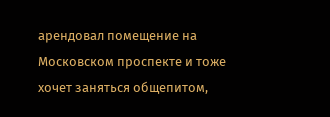арендовал помещение на Московском проспекте и тоже хочет заняться общепитом,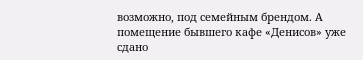возможно, под семейным брендом. А помещение бывшего кафе «Денисов» уже сдано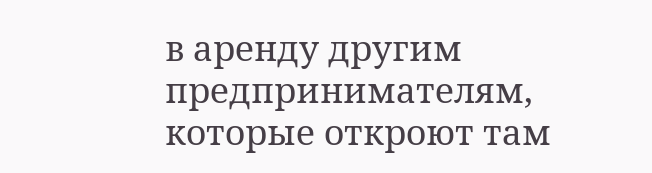в аренду другим предпринимателям, которые откроют там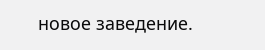новое заведение.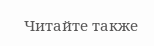Читайте также